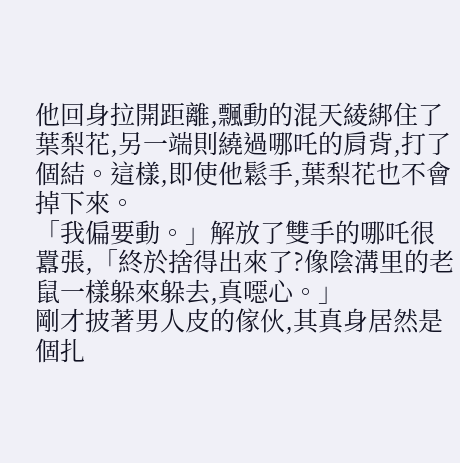他回身拉開距離,飄動的混天綾綁住了葉梨花,另一端則繞過哪吒的肩背,打了個結。這樣,即使他鬆手,葉梨花也不會掉下來。
「我偏要動。」解放了雙手的哪吒很囂張,「終於捨得出來了?像陰溝里的老鼠一樣躲來躲去,真噁心。」
剛才披著男人皮的傢伙,其真身居然是個扎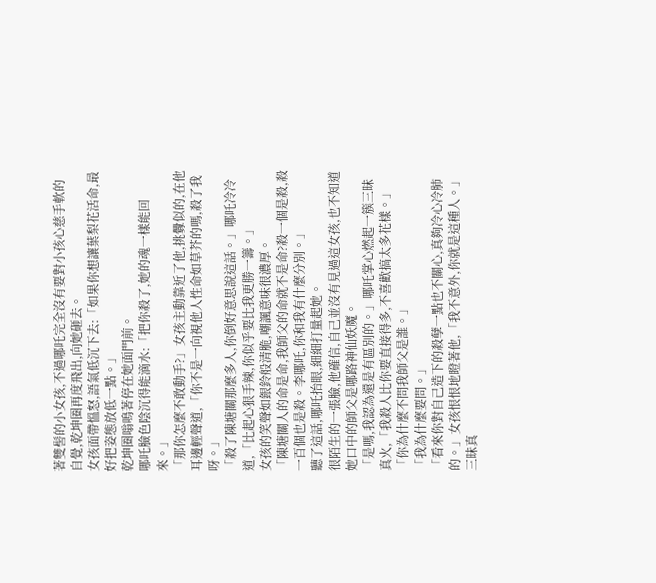著雙髻的小女孩,不過哪吒完全沒有要對小孩心慈手軟的自覺,乾坤圈再度飛出,向她砸去。
女孩面帶慍怒,語氣低沉下去:「如果你想讓葉梨花活命,最好把姿態放低一點。」
乾坤圈嗡鳴著停在她面門前。
哪吒臉色陰沉得能滴水:「把你殺了,她的魂一樣能回來。」
「那你怎麼不敢動手?」女孩主動靠近了他,挑釁似的,在他耳邊輕聲道,「你不是一向視他人性命如草芥的嗎,殺了我呀。」
「殺了陳塘關那麼多人,你倒好意思說這話。」哪吒冷冷道,「比起心狠手辣,你似乎要比我更勝一籌。」
女孩的笑聲如銀鈴般清脆,嘲諷意味很濃厚。
「陳塘關人的命是命,我師父的命就不是命?殺一個是殺,殺一百個也是殺。李哪吒,你和我有什麼分別。」
聽了這話,哪吒抬眼,細細打量起她。
很陌生的一張臉,他確信,自己並沒有見過這女孩,也不知道她口中的師父是哪路神仙妖魔。
「是嗎,我認為還是有區別的。」哪吒掌心燃起一簇三昧真火,「我殺人比你要直接得多,不喜歡搞太多花樣。」
「你為什麼不問我師父是誰。」
「我為什麼要問。」
「看來你對自己造下的殺孽一點也不關心,真夠冷心冷肺的。」女孩恨恨地瞪著他,「我不意外,你就是這種人。」
三昧真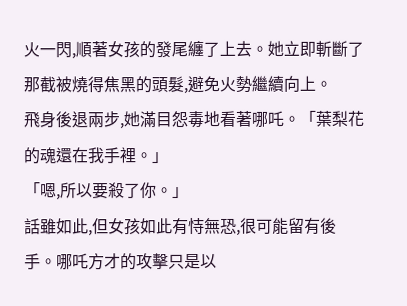火一閃,順著女孩的發尾纏了上去。她立即斬斷了那截被燒得焦黑的頭髮,避免火勢繼續向上。
飛身後退兩步,她滿目怨毒地看著哪吒。「葉梨花的魂還在我手裡。」
「嗯,所以要殺了你。」
話雖如此,但女孩如此有恃無恐,很可能留有後手。哪吒方才的攻擊只是以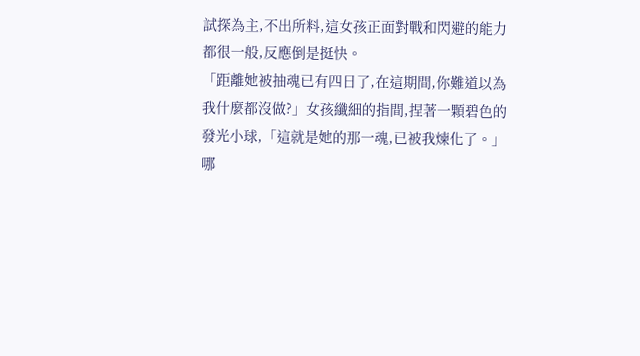試探為主,不出所料,這女孩正面對戰和閃避的能力都很一般,反應倒是挺快。
「距離她被抽魂已有四日了,在這期間,你難道以為我什麼都沒做?」女孩纖細的指間,捏著一顆碧色的發光小球,「這就是她的那一魂,已被我煉化了。」
哪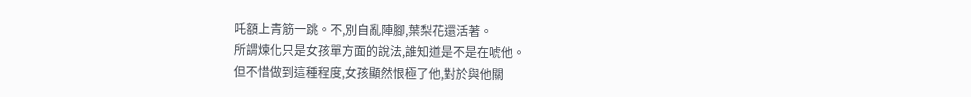吒額上青筋一跳。不,別自亂陣腳,葉梨花還活著。
所謂煉化只是女孩單方面的說法,誰知道是不是在唬他。
但不惜做到這種程度,女孩顯然恨極了他,對於與他關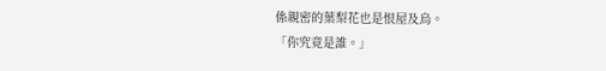係親密的葉梨花也是恨屋及烏。
「你究竟是誰。」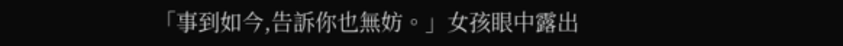「事到如今,告訴你也無妨。」女孩眼中露出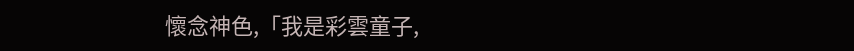懷念神色,「我是彩雲童子,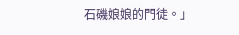石磯娘娘的門徒。」